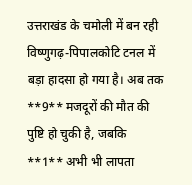उत्तराखंड के चमोली में बन रही विष्णुगढ़-पिपालकोटि टनल में बड़ा हादसा हो गया है। अब तक **9** मजदूरों की मौत की पुष्टि हो चुकी है, जबकि **1** अभी भी लापता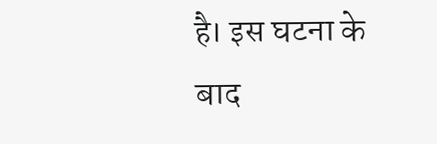है। इस घटना के बाद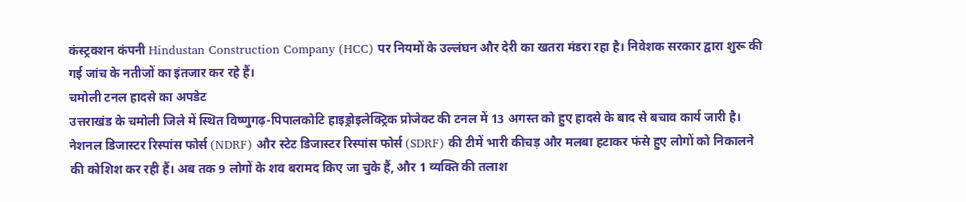कंस्ट्रक्शन कंपनी Hindustan Construction Company (HCC) पर नियमों के उल्लंघन और देरी का खतरा मंडरा रहा है। निवेशक सरकार द्वारा शुरू की गई जांच के नतीजों का इंतजार कर रहे हैं।
चमोली टनल हादसे का अपडेट
उत्तराखंड के चमोली जिले में स्थित विष्णुगढ़-पिपालकोटि हाइड्रोइलेक्ट्रिक प्रोजेक्ट की टनल में 13 अगस्त को हुए हादसे के बाद से बचाव कार्य जारी है। नेशनल डिजास्टर रिस्पांस फोर्स (NDRF) और स्टेट डिजास्टर रिस्पांस फोर्स (SDRF) की टीमें भारी कीचड़ और मलबा हटाकर फंसे हुए लोगों को निकालने की कोशिश कर रही हैं। अब तक 9 लोगों के शव बरामद किए जा चुके हैं, और 1 व्यक्ति की तलाश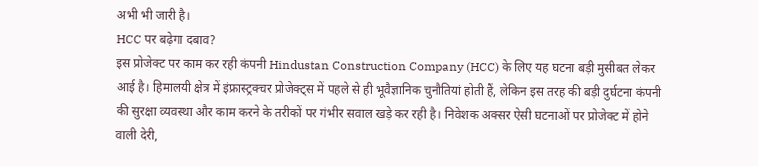अभी भी जारी है।
HCC पर बढ़ेगा दबाव?
इस प्रोजेक्ट पर काम कर रही कंपनी Hindustan Construction Company (HCC) के लिए यह घटना बड़ी मुसीबत लेकर आई है। हिमालयी क्षेत्र में इंफ्रास्ट्रक्चर प्रोजेक्ट्स में पहले से ही भूवैज्ञानिक चुनौतियां होती हैं, लेकिन इस तरह की बड़ी दुर्घटना कंपनी की सुरक्षा व्यवस्था और काम करने के तरीकों पर गंभीर सवाल खड़े कर रही है। निवेशक अक्सर ऐसी घटनाओं पर प्रोजेक्ट में होने वाली देरी,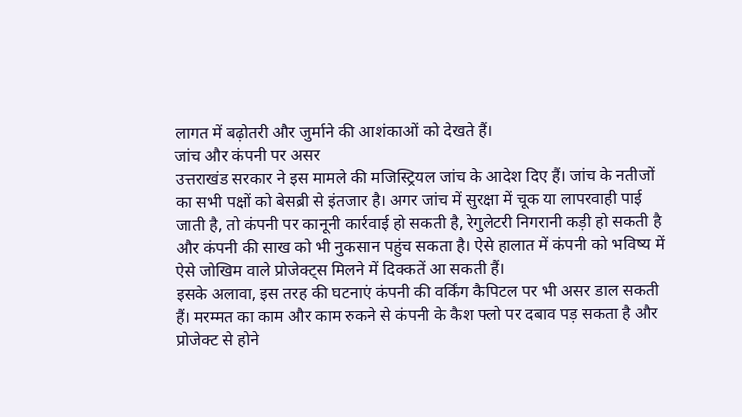लागत में बढ़ोतरी और जुर्माने की आशंकाओं को देखते हैं।
जांच और कंपनी पर असर
उत्तराखंड सरकार ने इस मामले की मजिस्ट्रियल जांच के आदेश दिए हैं। जांच के नतीजों का सभी पक्षों को बेसब्री से इंतजार है। अगर जांच में सुरक्षा में चूक या लापरवाही पाई जाती है, तो कंपनी पर कानूनी कार्रवाई हो सकती है, रेगुलेटरी निगरानी कड़ी हो सकती है और कंपनी की साख को भी नुकसान पहुंच सकता है। ऐसे हालात में कंपनी को भविष्य में ऐसे जोखिम वाले प्रोजेक्ट्स मिलने में दिक्कतें आ सकती हैं।
इसके अलावा, इस तरह की घटनाएं कंपनी की वर्किंग कैपिटल पर भी असर डाल सकती हैं। मरम्मत का काम और काम रुकने से कंपनी के कैश फ्लो पर दबाव पड़ सकता है और प्रोजेक्ट से होने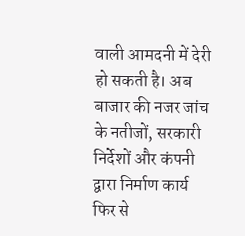वाली आमदनी में देरी हो सकती है। अब बाजार की नजर जांच के नतीजों, सरकारी निर्देशों और कंपनी द्वारा निर्माण कार्य फिर से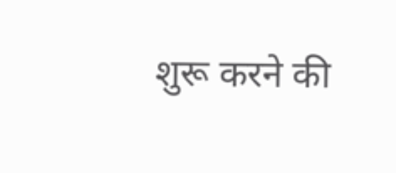शुरू करने की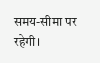समय-सीमा पर रहेगी।